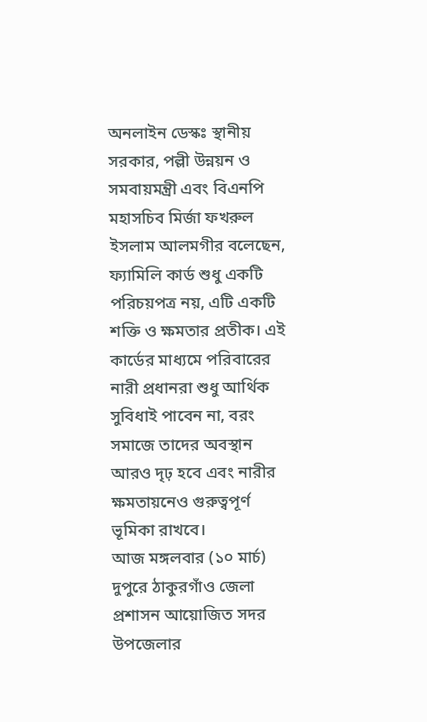অনলাইন ডেস্কঃ স্থানীয় সরকার, পল্লী উন্নয়ন ও সমবায়মন্ত্রী এবং বিএনপি মহাসচিব মির্জা ফখরুল ইসলাম আলমগীর বলেছেন, ফ্যামিলি কার্ড শুধু একটি পরিচয়পত্র নয়, এটি একটি শক্তি ও ক্ষমতার প্রতীক। এই কার্ডের মাধ্যমে পরিবারের নারী প্রধানরা শুধু আর্থিক সুবিধাই পাবেন না, বরং সমাজে তাদের অবস্থান আরও দৃঢ় হবে এবং নারীর ক্ষমতায়নেও গুরুত্বপূর্ণ ভূমিকা রাখবে।
আজ মঙ্গলবার (১০ মার্চ) দুপুরে ঠাকুরগাঁও জেলা প্রশাসন আয়োজিত সদর উপজেলার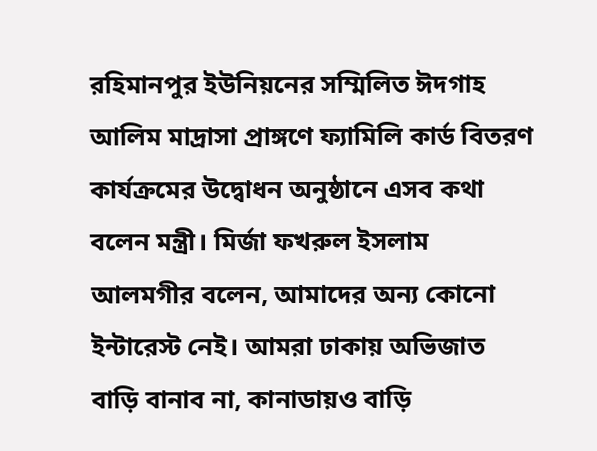রহিমানপুর ইউনিয়নের সম্মিলিত ঈদগাহ আলিম মাদ্রাসা প্রাঙ্গণে ফ্যামিলি কার্ড বিতরণ কার্যক্রমের উদ্বোধন অনুষ্ঠানে এসব কথা বলেন মন্ত্রী। মির্জা ফখরুল ইসলাম আলমগীর বলেন, আমাদের অন্য কোনো ইন্টারেস্ট নেই। আমরা ঢাকায় অভিজাত বাড়ি বানাব না, কানাডায়ও বাড়ি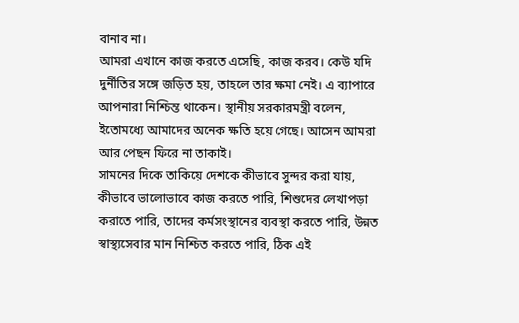বানাব না।
আমরা এখানে কাজ করতে এসেছি, কাজ করব। কেউ যদি দুর্নীতির সঙ্গে জড়িত হয়, তাহলে তার ক্ষমা নেই। এ ব্যাপারে আপনারা নিশ্চিন্ত থাকেন। স্থানীয় সরকারমন্ত্রী বলেন, ইতোমধ্যে আমাদের অনেক ক্ষতি হয়ে গেছে। আসেন আমরা আর পেছন ফিরে না তাকাই।
সামনের দিকে তাকিয়ে দেশকে কীভাবে সুন্দর করা যায়, কীভাবে ভালোভাবে কাজ করতে পারি, শিশুদের লেখাপড়া করাতে পারি, তাদের কর্মসংস্থানের ব্যবস্থা করতে পারি, উন্নত স্বাস্থ্যসেবার মান নিশ্চিত করতে পারি, ঠিক এই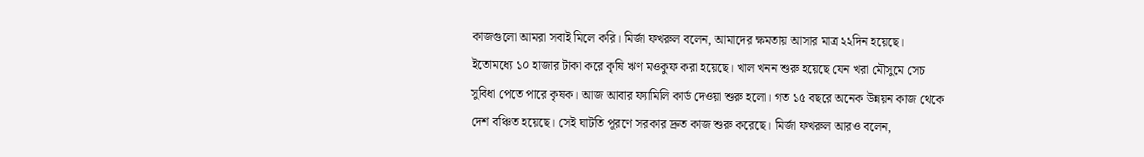কাজগুলো আমরা সবাই মিলে করি। মির্জা ফখরুল বলেন, আমাদের ক্ষমতায় আসার মাত্র ২২দিন হয়েছে।
ইতোমধ্যে ১০ হাজার টাকা করে কৃষি ঋণ মওকুফ করা হয়েছে। খাল খনন শুরু হয়েছে যেন খরা মৌসুমে সেচ সুবিধা পেতে পারে কৃষক। আজ আবার ফ্যামিলি কার্ড দেওয়া শুরু হলো। গত ১৫ বছরে অনেক উন্নয়ন কাজ থেকে দেশ বঞ্চিত হয়েছে। সেই ঘাটতি পূরণে সরকার দ্রুত কাজ শুরু করেছে। মির্জা ফখরুল আরও বলেন,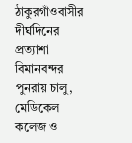ঠাকুরগাঁওবাসীর দীর্ঘদিনের প্রত্যাশা বিমানবন্দর পুনরায় চালু, মেডিকেল কলেজ ও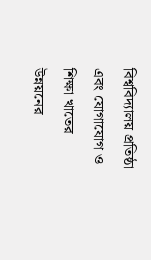বিশ্ববিদ্যালয় প্রতিষ্ঠা এবং যোগাযোগ ও শিক্ষা খাতের উন্নয়নের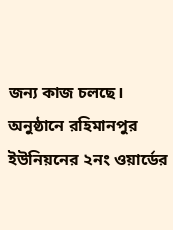জন্য কাজ চলছে।
অনুষ্ঠানে রহিমানপুর ইউনিয়নের ২নং ওয়ার্ডের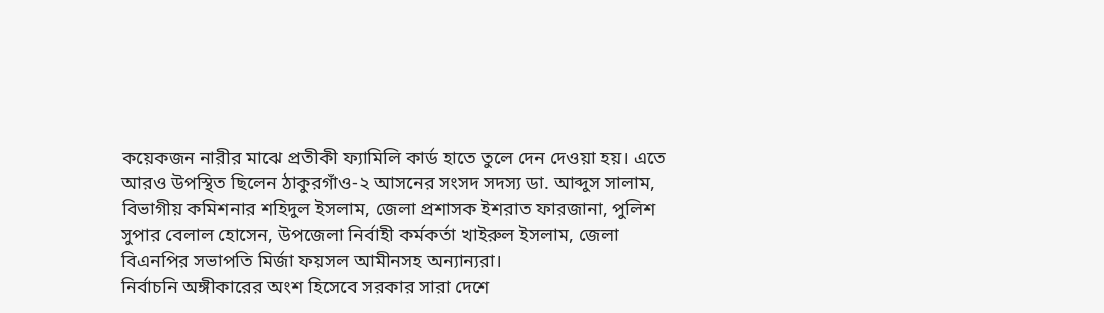কয়েকজন নারীর মাঝে প্রতীকী ফ্যামিলি কার্ড হাতে তুলে দেন দেওয়া হয়। এতে আরও উপস্থিত ছিলেন ঠাকুরগাঁও-২ আসনের সংসদ সদস্য ডা. আব্দুস সালাম, বিভাগীয় কমিশনার শহিদুল ইসলাম, জেলা প্রশাসক ইশরাত ফারজানা, পুলিশ সুপার বেলাল হোসেন, উপজেলা নির্বাহী কর্মকর্তা খাইরুল ইসলাম, জেলা বিএনপির সভাপতি মির্জা ফয়সল আমীনসহ অন্যান্যরা।
নির্বাচনি অঙ্গীকারের অংশ হিসেবে সরকার সারা দেশে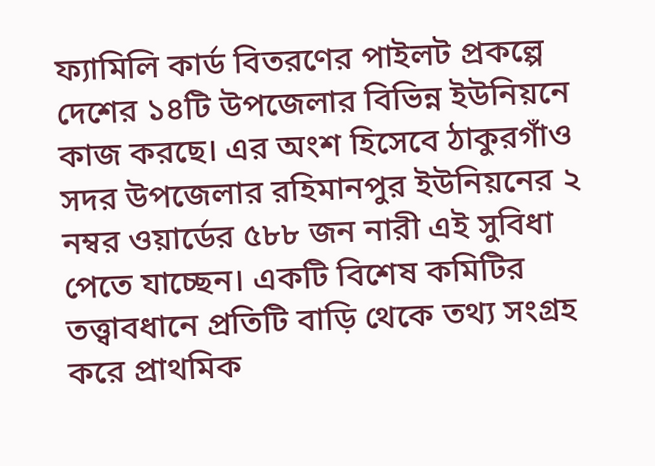ফ্যামিলি কার্ড বিতরণের পাইলট প্রকল্পে দেশের ১৪টি উপজেলার বিভিন্ন ইউনিয়নে কাজ করছে। এর অংশ হিসেবে ঠাকুরগাঁও সদর উপজেলার রহিমানপুর ইউনিয়নের ২ নম্বর ওয়ার্ডের ৫৮৮ জন নারী এই সুবিধা পেতে যাচ্ছেন। একটি বিশেষ কমিটির তত্ত্বাবধানে প্রতিটি বাড়ি থেকে তথ্য সংগ্রহ করে প্রাথমিক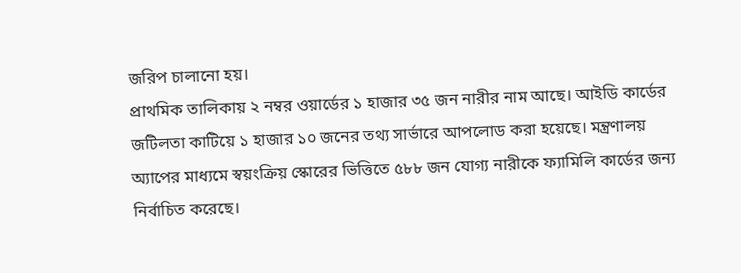জরিপ চালানো হয়।
প্রাথমিক তালিকায় ২ নম্বর ওয়ার্ডের ১ হাজার ৩৫ জন নারীর নাম আছে। আইডি কার্ডের জটিলতা কাটিয়ে ১ হাজার ১০ জনের তথ্য সার্ভারে আপলোড করা হয়েছে। মন্ত্রণালয় অ্যাপের মাধ্যমে স্বয়ংক্রিয় স্কোরের ভিত্তিতে ৫৮৮ জন যোগ্য নারীকে ফ্যামিলি কার্ডের জন্য নির্বাচিত করেছে।